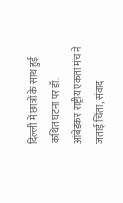दिल्ली में छात्रों के साथ हुई कथित घटना पर डॉ. आंबेडकर राष्ट्रीय एकता मंच ने जताई चिंता, संवाद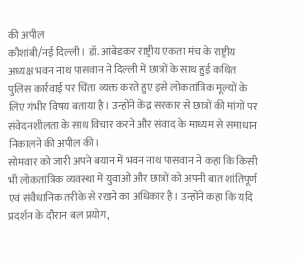की अपील
कौशांबी/नई दिल्ली। डॉ. आंबेडकर राष्ट्रीय एकता मंच के राष्ट्रीय अध्यक्ष भवन नाथ पासवान ने दिल्ली में छात्रों के साथ हुई कथित पुलिस कार्रवाई पर चिंता व्यक्त करते हुए इसे लोकतांत्रिक मूल्यों के लिए गंभीर विषय बताया है। उन्होंने केंद्र सरकार से छात्रों की मांगों पर संवेदनशीलता के साथ विचार करने और संवाद के माध्यम से समाधान निकालने की अपील की।
सोमवार को जारी अपने बयान में भवन नाथ पासवान ने कहा कि किसी भी लोकतांत्रिक व्यवस्था में युवाओं और छात्रों को अपनी बात शांतिपूर्ण एवं संवैधानिक तरीके से रखने का अधिकार है। उन्होंने कहा कि यदि प्रदर्शन के दौरान बल प्रयोग,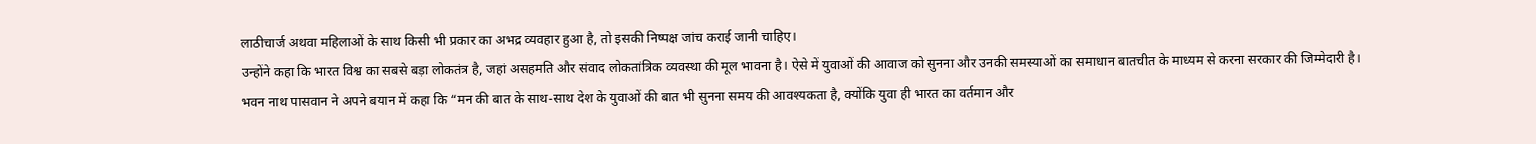लाठीचार्ज अथवा महिलाओं के साथ किसी भी प्रकार का अभद्र व्यवहार हुआ है, तो इसकी निष्पक्ष जांच कराई जानी चाहिए।
उन्होंने कहा कि भारत विश्व का सबसे बड़ा लोकतंत्र है, जहां असहमति और संवाद लोकतांत्रिक व्यवस्था की मूल भावना है। ऐसे में युवाओं की आवाज को सुनना और उनकी समस्याओं का समाधान बातचीत के माध्यम से करना सरकार की जिम्मेदारी है।
भवन नाथ पासवान ने अपने बयान में कहा कि “मन की बात के साथ-साथ देश के युवाओं की बात भी सुनना समय की आवश्यकता है, क्योंकि युवा ही भारत का वर्तमान और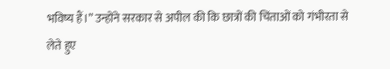भविष्य हैं।” उन्होंने सरकार से अपील की कि छात्रों की चिंताओं को गंभीरता से लेते हुए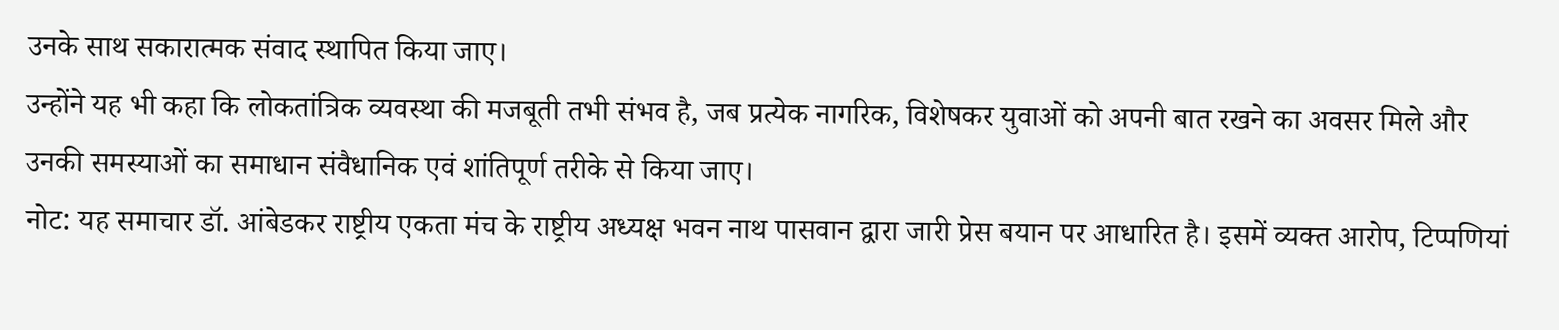उनके साथ सकारात्मक संवाद स्थापित किया जाए।
उन्होंने यह भी कहा कि लोकतांत्रिक व्यवस्था की मजबूती तभी संभव है, जब प्रत्येक नागरिक, विशेषकर युवाओं को अपनी बात रखने का अवसर मिले और उनकी समस्याओं का समाधान संवैधानिक एवं शांतिपूर्ण तरीके से किया जाए।
नोट: यह समाचार डॉ. आंबेडकर राष्ट्रीय एकता मंच के राष्ट्रीय अध्यक्ष भवन नाथ पासवान द्वारा जारी प्रेस बयान पर आधारित है। इसमें व्यक्त आरोप, टिप्पणियां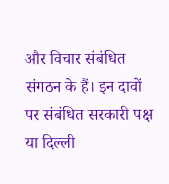और विचार संबंधित संगठन के हैं। इन दावों पर संबंधित सरकारी पक्ष या दिल्ली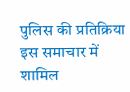पुलिस की प्रतिक्रिया इस समाचार में शामिल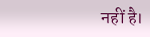नहीं है।